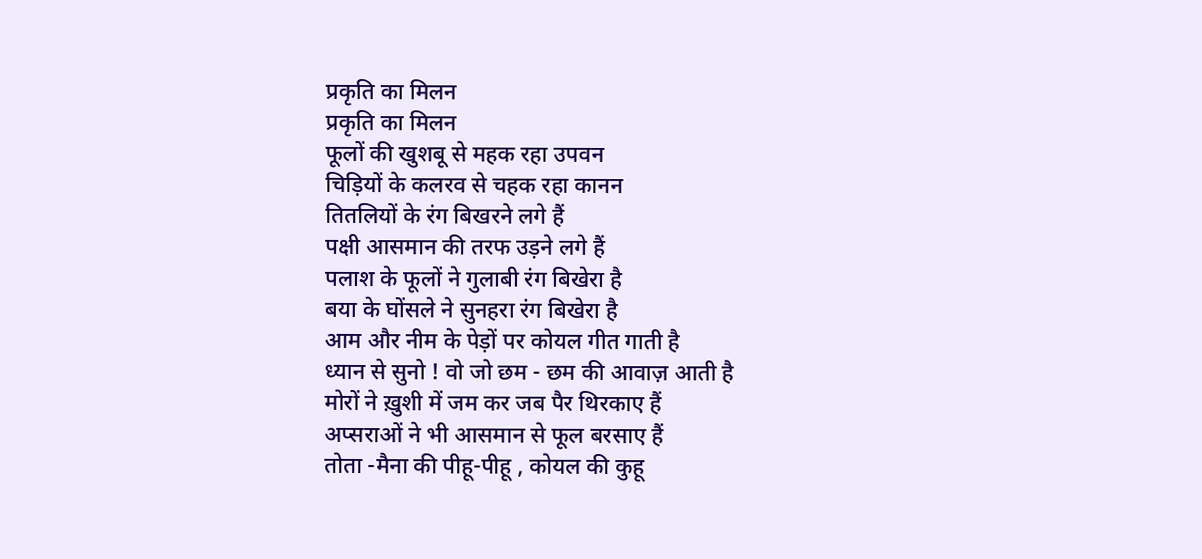प्रकृति का मिलन
प्रकृति का मिलन
फूलों की खुशबू से महक रहा उपवन
चिड़ियों के कलरव से चहक रहा कानन
तितलियों के रंग बिखरने लगे हैं
पक्षी आसमान की तरफ उड़ने लगे हैं
पलाश के फूलों ने गुलाबी रंग बिखेरा है
बया के घोंसले ने सुनहरा रंग बिखेरा है
आम और नीम के पेड़ों पर कोयल गीत गाती है
ध्यान से सुनो ! वो जो छम - छम की आवाज़ आती है
मोरों ने ख़ुशी में जम कर जब पैर थिरकाए हैं
अप्सराओं ने भी आसमान से फूल बरसाए हैं
तोता -मैना की पीहू-पीहू , कोयल की कुहू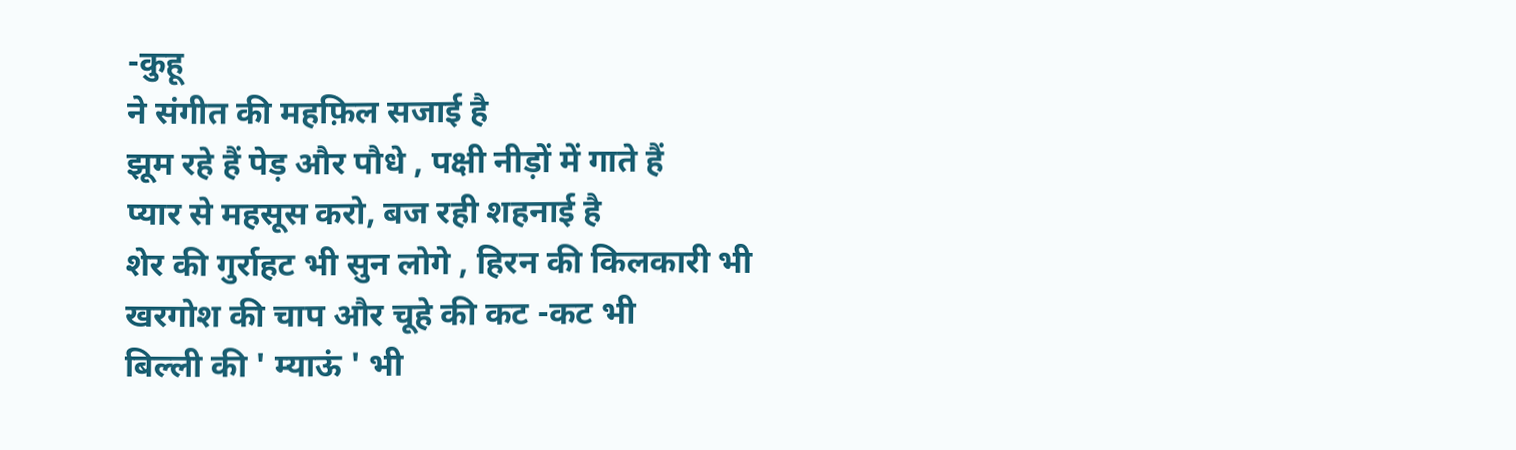-कुहू
ने संगीत की महफ़िल सजाई है
झूम रहे हैं पेड़ और पौधे , पक्षी नीड़ों में गाते हैं
प्यार से महसूस करो, बज रही शहनाई है
शेर की गुर्राहट भी सुन लोगे , हिरन की किलकारी भी
खरगोश की चाप और चूहे की कट -कट भी
बिल्ली की ' म्याऊं ' भी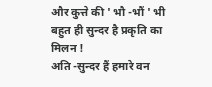और कुत्ते की ' भौ -भौं ' भी
बहुत ही सुन्दर है प्रकृति का मिलन !
अति -सुन्दर हैं हमारे वन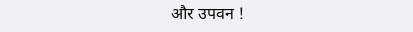और उपवन !